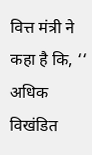वित्त मंत्री ने कहा है कि, ‘‘ अधिक विखंडित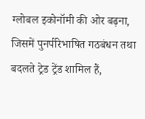ग्लोबल इकोनॉमी की ओर बढ़ना, जिसमें पुनर्परिभाषित गठबंधन तथा बदलते ट्रेड ट्रेंड शामिल हैं,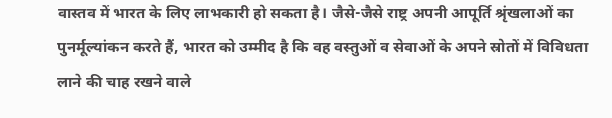वास्तव में भारत के लिए लाभकारी हो सकता है। जैसे-जैसे राष्ट्र अपनी आपूर्ति श्रृंखलाओं का पुनर्मूल्यांकन करते हैं, भारत को उम्मीद है कि वह वस्तुओं व सेवाओं के अपने स्रोतों में विविधता लाने की चाह रखने वाले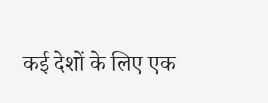कई देशों के लिए एक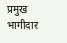प्रमुख भागीदार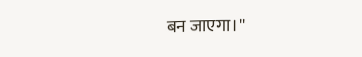बन जाएगा।''